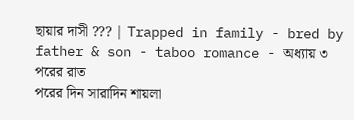ছায়ার দাসী ??? | Trapped in family - bred by father & son - taboo romance - অধ্যায় ৩
পরের রাত
পরের দিন সারাদিন শায়লা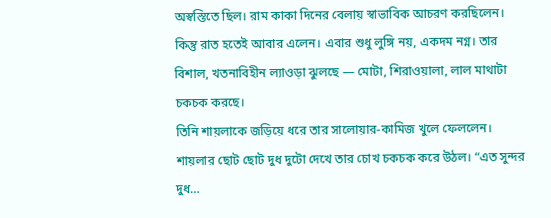অস্বস্তিতে ছিল। রাম কাকা দিনের বেলায় স্বাভাবিক আচরণ করছিলেন। কিন্তু রাত হতেই আবার এলেন। এবার শুধু লুঙ্গি নয়, একদম নগ্ন। তার বিশাল, খতনাবিহীন ল্যাওড়া ঝুলছে — মোটা, শিরাওয়ালা, লাল মাথাটা চকচক করছে।
তিনি শায়লাকে জড়িয়ে ধরে তার সালোয়ার-কামিজ খুলে ফেললেন। শায়লার ছোট ছোট দুধ দুটো দেখে তার চোখ চকচক করে উঠল। “এত সুন্দর দুধ…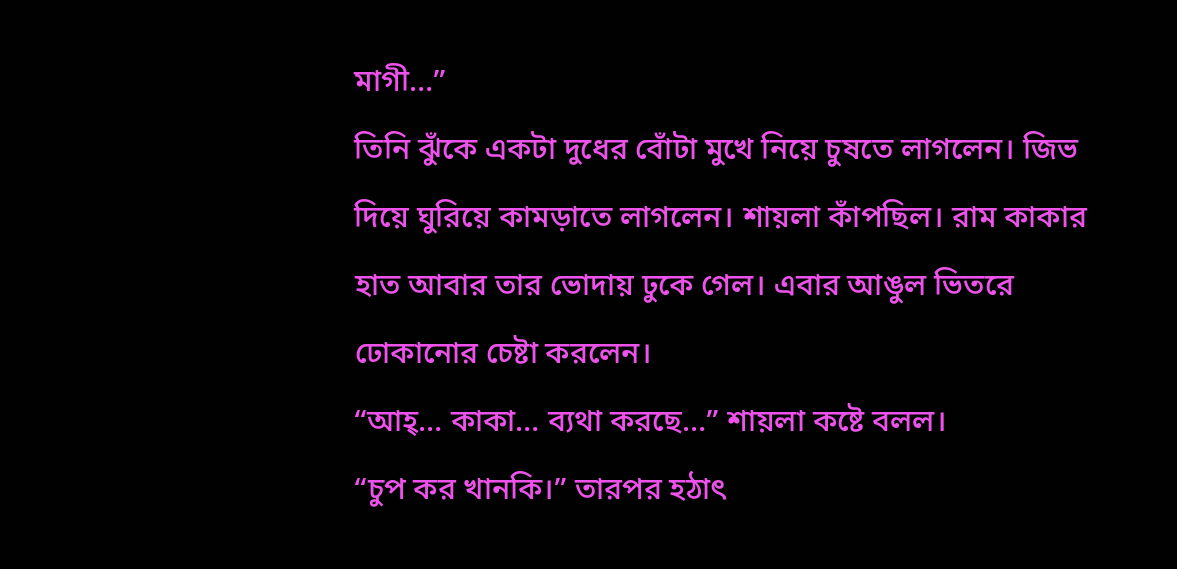মাগী…”
তিনি ঝুঁকে একটা দুধের বোঁটা মুখে নিয়ে চুষতে লাগলেন। জিভ দিয়ে ঘুরিয়ে কামড়াতে লাগলেন। শায়লা কাঁপছিল। রাম কাকার হাত আবার তার ভোদায় ঢুকে গেল। এবার আঙুল ভিতরে ঢোকানোর চেষ্টা করলেন।
“আহ্… কাকা… ব্যথা করছে…” শায়লা কষ্টে বলল।
“চুপ কর খানকি।” তারপর হঠাৎ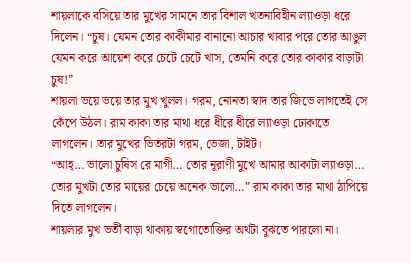শায়লাকে বসিয়ে তার মুখের সামনে তার বিশাল খতনাবিহীন ল্যাওড়া ধরে দিলেন। “চুষ। যেমন তোর কাকীমার বানানো আচার খাবার পরে তোর আঙুল যেমন করে আয়েশ করে চেটে চেটে খাস, তেমনি করে তোর কাকার বাড়াটা চুষ!”
শায়লা ভয়ে ভয়ে তার মুখ খুলল। গরম, নোনতা স্বাদ তার জিভে লাগতেই সে কেঁপে উঠল। রাম কাকা তার মাথা ধরে ধীরে ধীরে ল্যাওড়া ঢোকাতে লাগলেন। তার মুখের ভিতরটা গরম, ভেজা, টাইট।
“আহ্… ভালো চুষিস রে মাগী… তোর নূরাণী মুখে আমার আকাটা ল্যাওড়া… তোর মুখটা তোর মায়ের চেয়ে অনেক ভালো…” রাম কাকা তার মাথা ঠাপিয়ে দিতে লাগলেন।
শায়লার মুখ ভর্তী বাড়া থাকায় স্বগোতোক্তির অর্থটা বুঝতে পারলো না।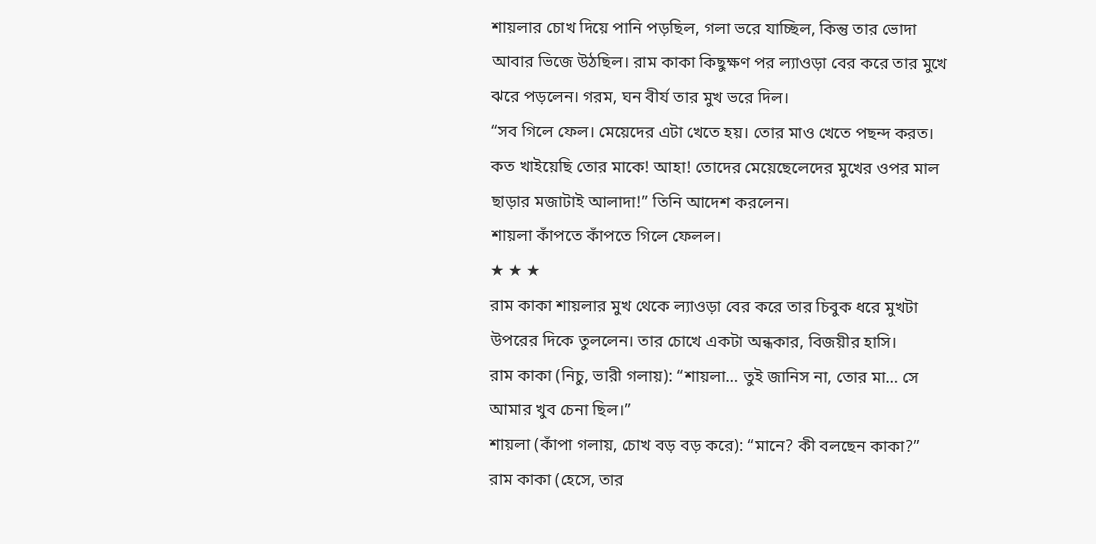শায়লার চোখ দিয়ে পানি পড়ছিল, গলা ভরে যাচ্ছিল, কিন্তু তার ভোদা আবার ভিজে উঠছিল। রাম কাকা কিছুক্ষণ পর ল্যাওড়া বের করে তার মুখে ঝরে পড়লেন। গরম, ঘন বীর্য তার মুখ ভরে দিল।
“সব গিলে ফেল। মেয়েদের এটা খেতে হয়। তোর মাও খেতে পছন্দ করত। কত খাইয়েছি তোর মাকে! আহা! তোদের মেয়েছেলেদের মুখের ওপর মাল ছাড়ার মজাটাই আলাদা!” তিনি আদেশ করলেন।
শায়লা কাঁপতে কাঁপতে গিলে ফেলল।
★ ★ ★
রাম কাকা শায়লার মুখ থেকে ল্যাওড়া বের করে তার চিবুক ধরে মুখটা উপরের দিকে তুললেন। তার চোখে একটা অন্ধকার, বিজয়ীর হাসি।
রাম কাকা (নিচু, ভারী গলায়): “শায়লা… তুই জানিস না, তোর মা… সে আমার খুব চেনা ছিল।”
শায়লা (কাঁপা গলায়, চোখ বড় বড় করে): “মানে? কী বলছেন কাকা?”
রাম কাকা (হেসে, তার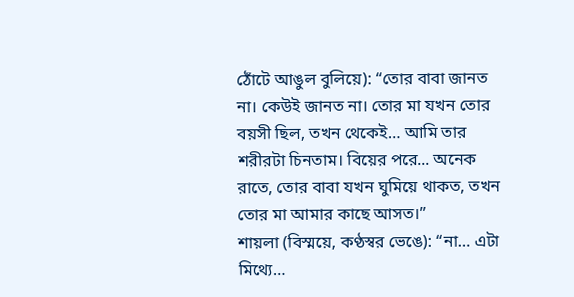ঠোঁটে আঙুল বুলিয়ে): “তোর বাবা জানত না। কেউই জানত না। তোর মা যখন তোর বয়সী ছিল, তখন থেকেই… আমি তার শরীরটা চিনতাম। বিয়ের পরে... অনেক রাতে, তোর বাবা যখন ঘুমিয়ে থাকত, তখন তোর মা আমার কাছে আসত।”
শায়লা (বিস্ময়ে, কণ্ঠস্বর ভেঙে): “না… এটা মিথ্যে…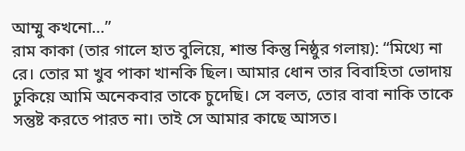আম্মু কখনো…”
রাম কাকা (তার গালে হাত বুলিয়ে, শান্ত কিন্তু নিষ্ঠুর গলায়): “মিথ্যে না রে। তোর মা খুব পাকা খানকি ছিল। আমার ধোন তার বিবাহিতা ভোদায় ঢুকিয়ে আমি অনেকবার তাকে চুদেছি। সে বলত, তোর বাবা নাকি তাকে সন্তুষ্ট করতে পারত না। তাই সে আমার কাছে আসত।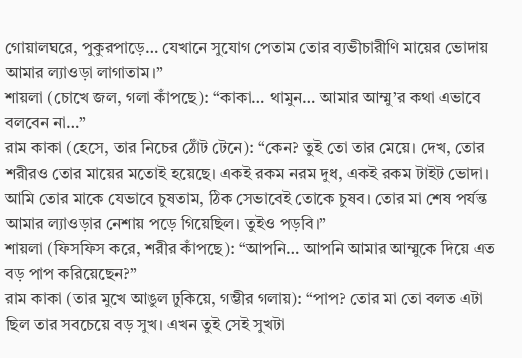গোয়ালঘরে, পুকুরপাড়ে… যেখানে সুযোগ পেতাম তোর ব্যভীচারীণি মায়ের ভোদায় আমার ল্যাওড়া লাগাতাম।”
শায়লা (চোখে জল, গলা কাঁপছে): “কাকা… থামুন… আমার আম্মু’র কথা এভাবে বলবেন না…”
রাম কাকা (হেসে, তার নিচের ঠোঁট টেনে): “কেন? তুই তো তার মেয়ে। দেখ, তোর শরীরও তোর মায়ের মতোই হয়েছে। একই রকম নরম দুধ, একই রকম টাইট ভোদা। আমি তোর মাকে যেভাবে চুষতাম, ঠিক সেভাবেই তোকে চুষব। তোর মা শেষ পর্যন্ত আমার ল্যাওড়ার নেশায় পড়ে গিয়েছিল। তুইও পড়বি।”
শায়লা (ফিসফিস করে, শরীর কাঁপছে): “আপনি… আপনি আমার আম্মুকে দিয়ে এত বড় পাপ করিয়েছেন?”
রাম কাকা (তার মুখে আঙুল ঢুকিয়ে, গম্ভীর গলায়): “পাপ? তোর মা তো বলত এটা ছিল তার সবচেয়ে বড় সুখ। এখন তুই সেই সুখটা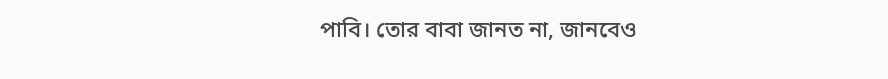পাবি। তোর বাবা জানত না, জানবেও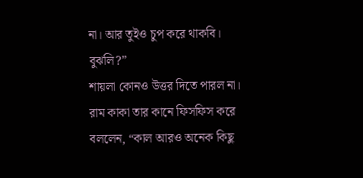না। আর তুইও চুপ করে থাকবি। বুঝলি?”
শায়লা কোনও উত্তর দিতে পারল না।
রাম কাকা তার কানে ফিসফিস করে বললেন, “কাল আরও অনেক কিছু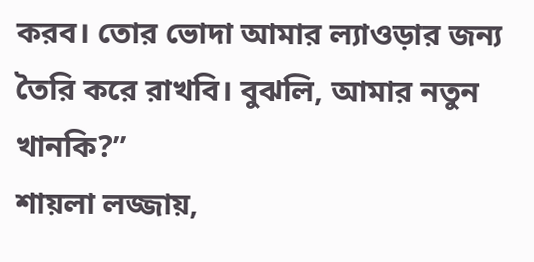করব। তোর ভোদা আমার ল্যাওড়ার জন্য তৈরি করে রাখবি। বুঝলি, আমার নতুন খানকি?”
শায়লা লজ্জায়,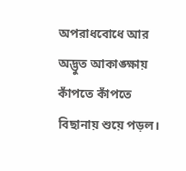অপরাধবোধে আর অদ্ভুত আকাঙ্ক্ষায় কাঁপতে কাঁপতে বিছানায় শুয়ে পড়ল।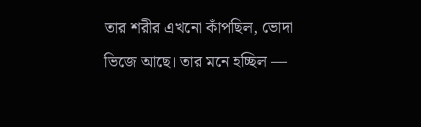তার শরীর এখনো কাঁপছিল, ভোদা ভিজে আছে। তার মনে হচ্ছিল —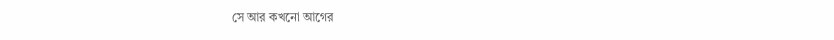সে আর কখনো আগের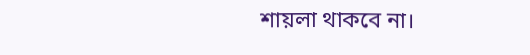শায়লা থাকবে না।